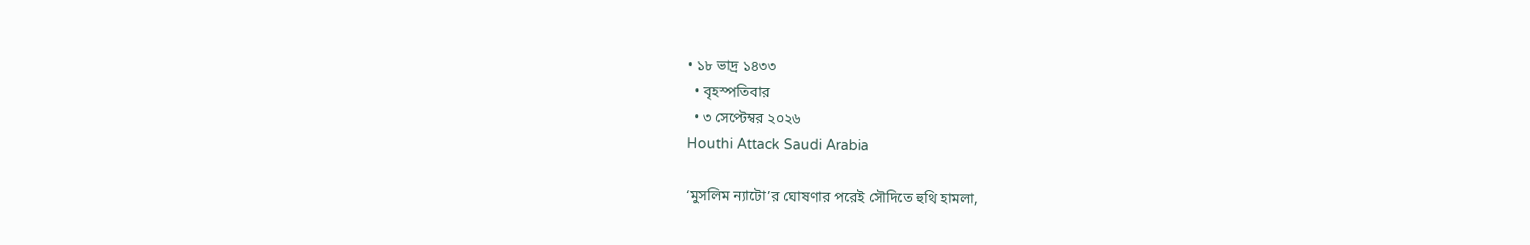• ১৮ ভাদ্র ১৪৩৩
  • বৃহস্পতিবার
  • ৩ সেপ্টেম্বর ২০২৬
Houthi Attack Saudi Arabia

‘মুসলিম ন্যাটো’র ঘোষণার পরেই সৌদিতে হুথি হামলা,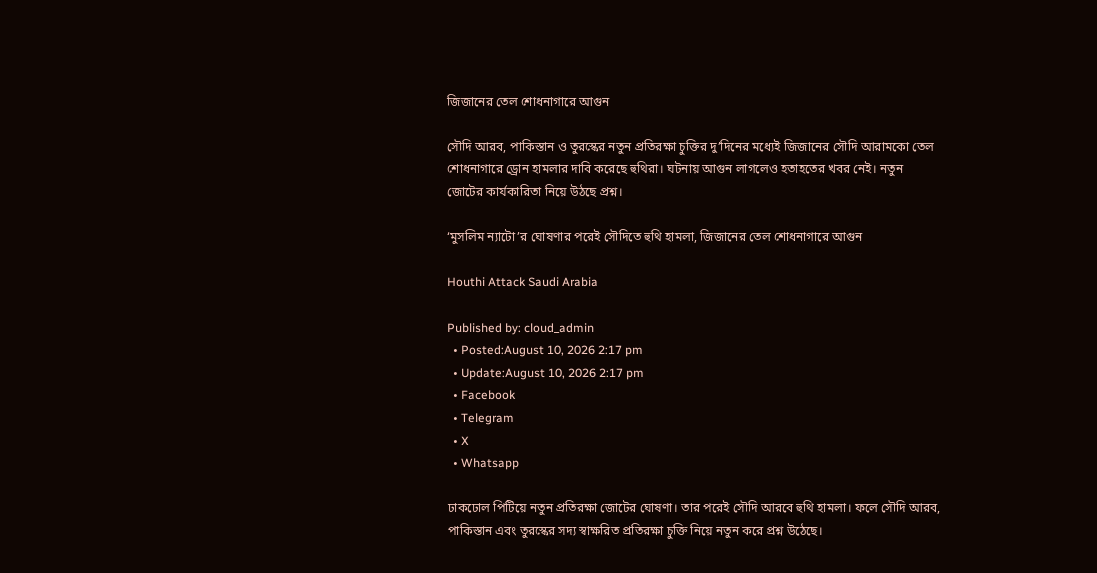জিজানের তেল শোধনাগারে আগুন

সৌদি আরব, পাকিস্তান ও তুরস্কের নতুন প্রতিরক্ষা চুক্তির দু’দিনের মধ্যেই জিজানের সৌদি আরামকো তেল শোধনাগারে ড্রোন হামলার দাবি করেছে হুথিরা। ঘটনায় আগুন লাগলেও হতাহতের খবর নেই। নতুন জোটের কার্যকারিতা নিয়ে উঠছে প্রশ্ন।

‘মুসলিম ন্যাটো’র ঘোষণার পরেই সৌদিতে হুথি হামলা, জিজানের তেল শোধনাগারে আগুন

Houthi Attack Saudi Arabia

Published by: cloud_admin
  • Posted:August 10, 2026 2:17 pm
  • Update:August 10, 2026 2:17 pm
  • Facebook
  • Telegram
  • X
  • Whatsapp

ঢাকঢোল পিটিয়ে নতুন প্রতিরক্ষা জোটের ঘোষণা। তার পরেই সৌদি আরবে হুথি হামলা। ফলে সৌদি আরব, পাকিস্তান এবং তুরস্কের সদ্য স্বাক্ষরিত প্রতিরক্ষা চুক্তি নিয়ে নতুন করে প্রশ্ন উঠেছে।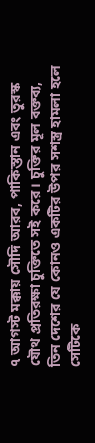৭ আগস্ট মক্কায় সৌদি আরব, পাকিস্তান এবং তুরস্ক যৌথ প্রতিরক্ষা চুক্তিতে সই করে। চুক্তির মূল বক্তব্য, তিন দেশের যে কোনও একটির উপর সশস্ত্র হামলা হলে সেটিকে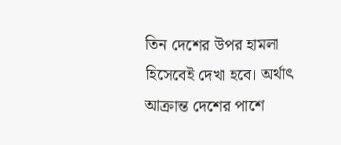তিন দেশের উপর হামলা হিসেবেই দেখা হবে। অর্থাৎ আক্রান্ত দেশের পাশে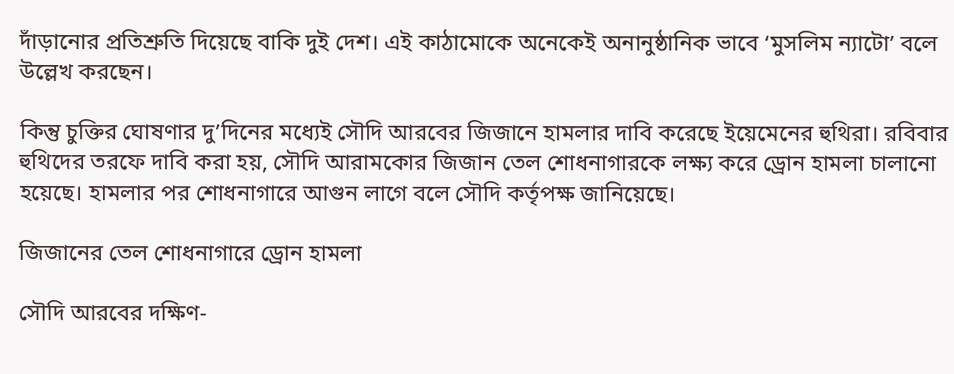দাঁড়ানোর প্রতিশ্রুতি দিয়েছে বাকি দুই দেশ। এই কাঠামোকে অনেকেই অনানুষ্ঠানিক ভাবে ‘মুসলিম ন্যাটো’ বলে উল্লেখ করছেন।

কিন্তু চুক্তির ঘোষণার দু’দিনের মধ্যেই সৌদি আরবের জিজানে হামলার দাবি করেছে ইয়েমেনের হুথিরা। রবিবার হুথিদের তরফে দাবি করা হয়, সৌদি আরামকোর জিজান তেল শোধনাগারকে লক্ষ্য করে ড্রোন হামলা চালানো হয়েছে। হামলার পর শোধনাগারে আগুন লাগে বলে সৌদি কর্তৃপক্ষ জানিয়েছে।

জিজানের তেল শোধনাগারে ড্রোন হামলা

সৌদি আরবের দক্ষিণ-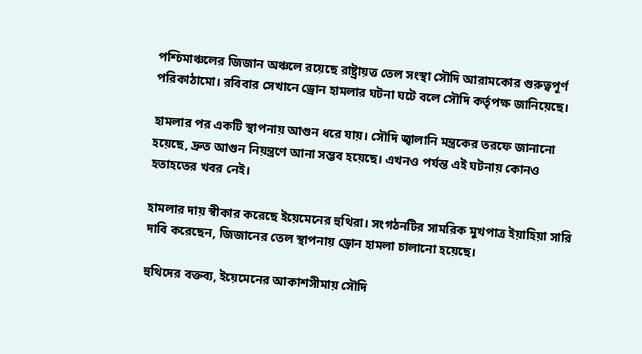পশ্চিমাঞ্চলের জিজান অঞ্চলে রয়েছে রাষ্ট্রায়ত্ত তেল সংস্থা সৌদি আরামকোর গুরুত্বপূর্ণ পরিকাঠামো। রবিবার সেখানে ড্রোন হামলার ঘটনা ঘটে বলে সৌদি কর্তৃপক্ষ জানিয়েছে।

হামলার পর একটি স্থাপনায় আগুন ধরে যায়। সৌদি জ্বালানি মন্ত্রকের তরফে জানানো হয়েছে, দ্রুত আগুন নিয়ন্ত্রণে আনা সম্ভব হয়েছে। এখনও পর্যন্ত এই ঘটনায় কোনও হতাহতের খবর নেই।

হামলার দায় স্বীকার করেছে ইয়েমেনের হুথিরা। সংগঠনটির সামরিক মুখপাত্র ইয়াহিয়া সারি দাবি করেছেন, জিজানের তেল স্থাপনায় ড্রোন হামলা চালানো হয়েছে।

হুথিদের বক্তব্য, ইয়েমেনের আকাশসীমায় সৌদি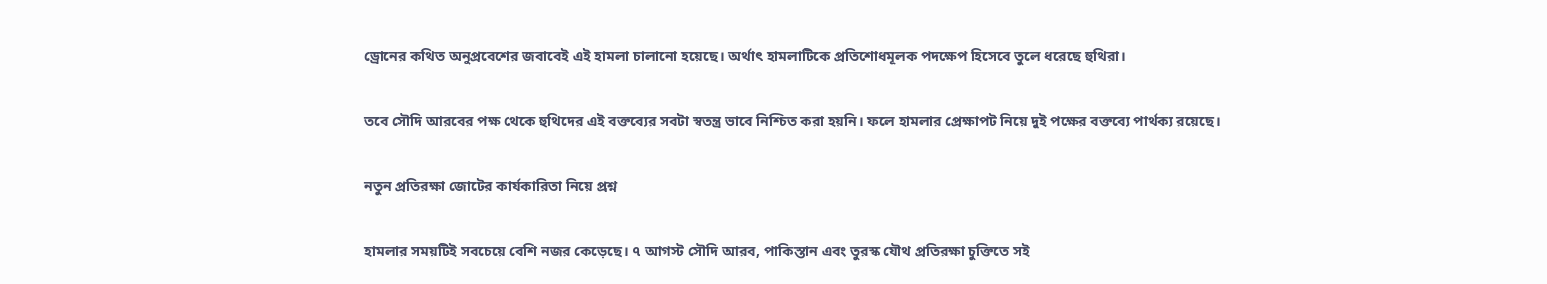ড্রোনের কথিত অনুপ্রবেশের জবাবেই এই হামলা চালানো হয়েছে। অর্থাৎ হামলাটিকে প্রতিশোধমূলক পদক্ষেপ হিসেবে তুলে ধরেছে হুথিরা।

তবে সৌদি আরবের পক্ষ থেকে হুথিদের এই বক্তব্যের সবটা স্বতন্ত্র ভাবে নিশ্চিত করা হয়নি। ফলে হামলার প্রেক্ষাপট নিয়ে দুই পক্ষের বক্তব্যে পার্থক্য রয়েছে।

নতুন প্রতিরক্ষা জোটের কার্যকারিতা নিয়ে প্রশ্ন

হামলার সময়টিই সবচেয়ে বেশি নজর কেড়েছে। ৭ আগস্ট সৌদি আরব, পাকিস্তান এবং তুরস্ক যৌথ প্রতিরক্ষা চুক্তিতে সই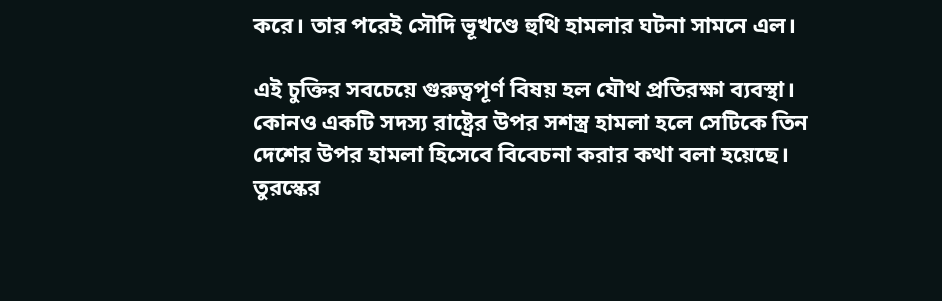করে। তার পরেই সৌদি ভূখণ্ডে হুথি হামলার ঘটনা সামনে এল।

এই চুক্তির সবচেয়ে গুরুত্বপূর্ণ বিষয় হল যৌথ প্রতিরক্ষা ব্যবস্থা। কোনও একটি সদস্য রাষ্ট্রের উপর সশস্ত্র হামলা হলে সেটিকে তিন দেশের উপর হামলা হিসেবে বিবেচনা করার কথা বলা হয়েছে। তুরস্কের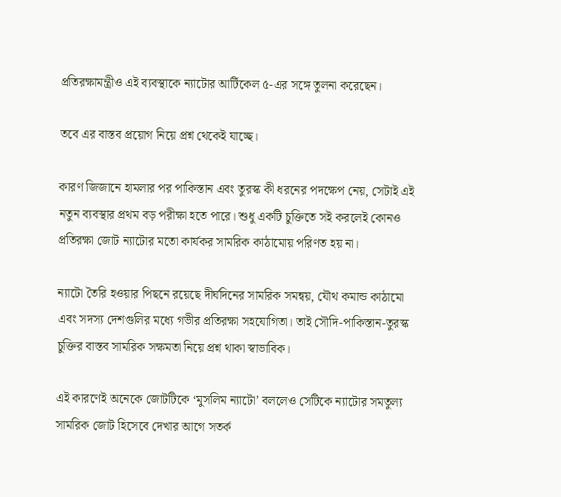প্রতিরক্ষামন্ত্রীও এই ব্যবস্থাকে ন্যাটোর আর্টিকেল ৫-এর সঙ্গে তুলনা করেছেন।

তবে এর বাস্তব প্রয়োগ নিয়ে প্রশ্ন থেকেই যাচ্ছে।

কারণ জিজানে হামলার পর পাকিস্তান এবং তুরস্ক কী ধরনের পদক্ষেপ নেয়, সেটাই এই নতুন ব্যবস্থার প্রথম বড় পরীক্ষা হতে পারে। শুধু একটি চুক্তিতে সই করলেই কোনও প্রতিরক্ষা জোট ন্যাটোর মতো কার্যকর সামরিক কাঠামোয় পরিণত হয় না।

ন্যাটো তৈরি হওয়ার পিছনে রয়েছে দীর্ঘদিনের সামরিক সমন্বয়, যৌথ কমান্ড কাঠামো এবং সদস্য দেশগুলির মধ্যে গভীর প্রতিরক্ষা সহযোগিতা। তাই সৌদি-পাকিস্তান-তুরস্ক চুক্তির বাস্তব সামরিক সক্ষমতা নিয়ে প্রশ্ন থাকা স্বাভাবিক।

এই কারণেই অনেকে জোটটিকে ‘মুসলিম ন্যাটো’ বললেও সেটিকে ন্যাটোর সমতুল্য সামরিক জোট হিসেবে দেখার আগে সতর্ক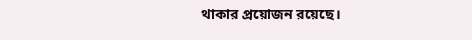থাকার প্রয়োজন রয়েছে।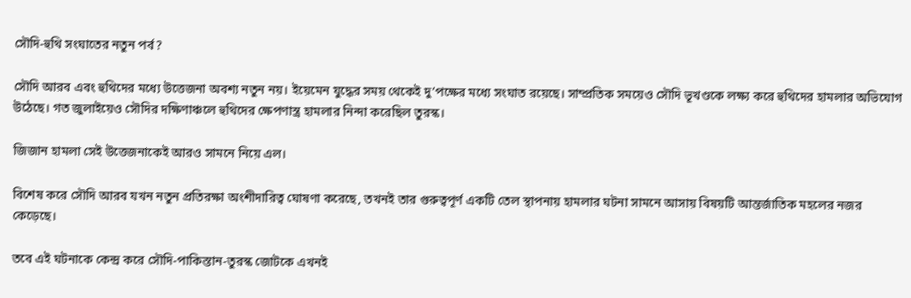সৌদি-হুথি সংঘাতের নতুন পর্ব?

সৌদি আরব এবং হুথিদের মধ্যে উত্তেজনা অবশ্য নতুন নয়। ইয়েমেন যুদ্ধের সময় থেকেই দু’পক্ষের মধ্যে সংঘাত রয়েছে। সাম্প্রতিক সময়েও সৌদি ভূখণ্ডকে লক্ষ্য করে হুথিদের হামলার অভিযোগ উঠেছে। গত জুলাইয়েও সৌদির দক্ষিণাঞ্চলে হুথিদের ক্ষেপণাস্ত্র হামলার নিন্দা করেছিল তুরস্ক।

জিজান হামলা সেই উত্তেজনাকেই আরও সামনে নিয়ে এল।

বিশেষ করে সৌদি আরব যখন নতুন প্রতিরক্ষা অংশীদারিত্ব ঘোষণা করেছে, তখনই তার গুরুত্বপূর্ণ একটি তেল স্থাপনায় হামলার ঘটনা সামনে আসায় বিষয়টি আন্তর্জাতিক মহলের নজর কেড়েছে।

তবে এই ঘটনাকে কেন্দ্র করে সৌদি-পাকিস্তান-তুরস্ক জোটকে এখনই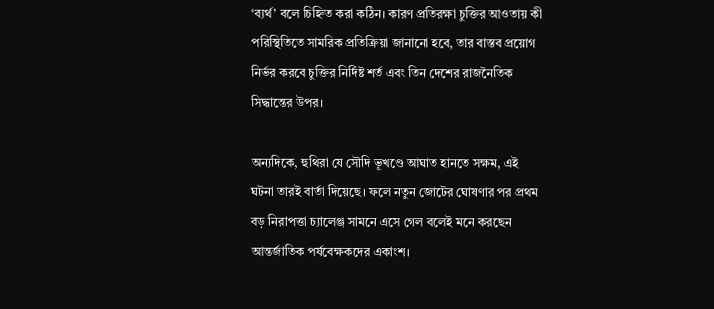‘ব্যর্থ’ বলে চিহ্নিত করা কঠিন। কারণ প্রতিরক্ষা চুক্তির আওতায় কী পরিস্থিতিতে সামরিক প্রতিক্রিয়া জানানো হবে, তার বাস্তব প্রয়োগ নির্ভর করবে চুক্তির নির্দিষ্ট শর্ত এবং তিন দেশের রাজনৈতিক সিদ্ধান্তের উপর।

অন্যদিকে, হুথিরা যে সৌদি ভূখণ্ডে আঘাত হানতে সক্ষম, এই ঘটনা তারই বার্তা দিয়েছে। ফলে নতুন জোটের ঘোষণার পর প্রথম বড় নিরাপত্তা চ্যালেঞ্জ সামনে এসে গেল বলেই মনে করছেন আন্তর্জাতিক পর্যবেক্ষকদের একাংশ।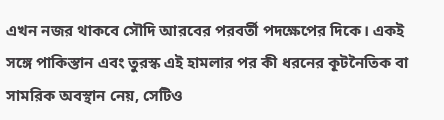এখন নজর থাকবে সৌদি আরবের পরবর্তী পদক্ষেপের দিকে। একই সঙ্গে পাকিস্তান এবং তুরস্ক এই হামলার পর কী ধরনের কূটনৈতিক বা সামরিক অবস্থান নেয়, সেটিও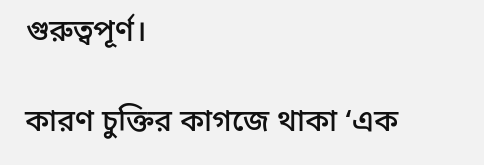গুরুত্বপূর্ণ।

কারণ চুক্তির কাগজে থাকা ‘এক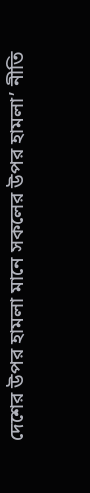দেশের উপর হামলা মানে সকলের উপর হামলা’ নীতি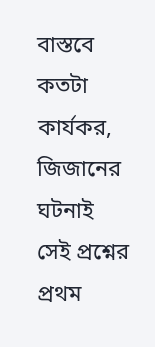বাস্তবে কতটা কার্যকর, জিজানের ঘটনাই সেই প্রশ্নের প্রথম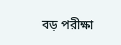বড় পরীক্ষা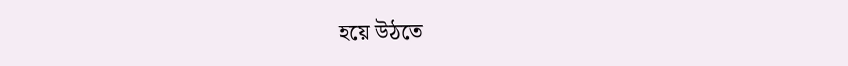হয়ে উঠতে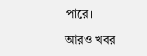পারে।

আরও খবর